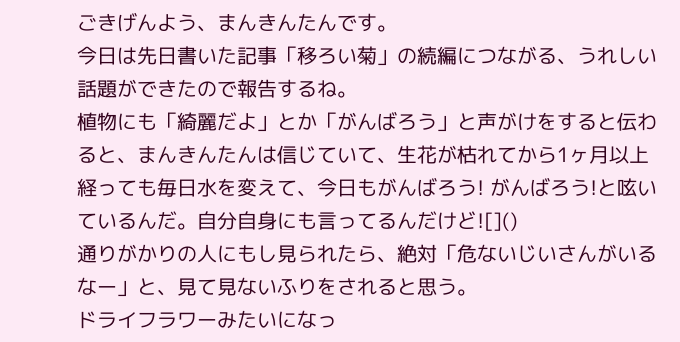ごきげんよう、まんきんたんです。
今日は先日書いた記事「移ろい菊」の続編につながる、うれしい話題ができたので報告するね。
植物にも「綺麗だよ」とか「がんばろう」と声がけをすると伝わると、まんきんたんは信じていて、生花が枯れてから1ヶ月以上経っても毎日水を変えて、今日もがんばろう! がんばろう!と呟いているんだ。自分自身にも言ってるんだけど![]()
通りがかりの人にもし見られたら、絶対「危ないじいさんがいるなー」と、見て見ないふりをされると思う。
ドライフラワーみたいになっ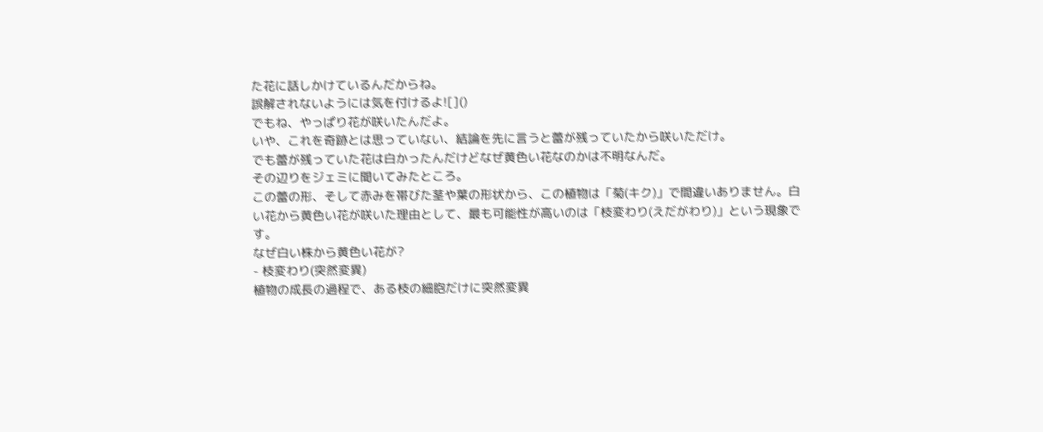た花に話しかけているんだからね。
誤解されないようには気を付けるよ![]()
でもね、やっぱり花が咲いたんだよ。
いや、これを奇跡とは思っていない、結論を先に言うと蕾が残っていたから咲いただけ。
でも蕾が残っていた花は白かったんだけどなぜ黄色い花なのかは不明なんだ。
その辺りをジェミに聞いてみたところ。
この蕾の形、そして赤みを帯びた茎や葉の形状から、この植物は「菊(キク)」で間違いありません。白い花から黄色い花が咲いた理由として、最も可能性が高いのは「枝変わり(えだがわり)」という現象です。
なぜ白い株から黄色い花が?
- 枝変わり(突然変異)
植物の成長の過程で、ある枝の細胞だけに突然変異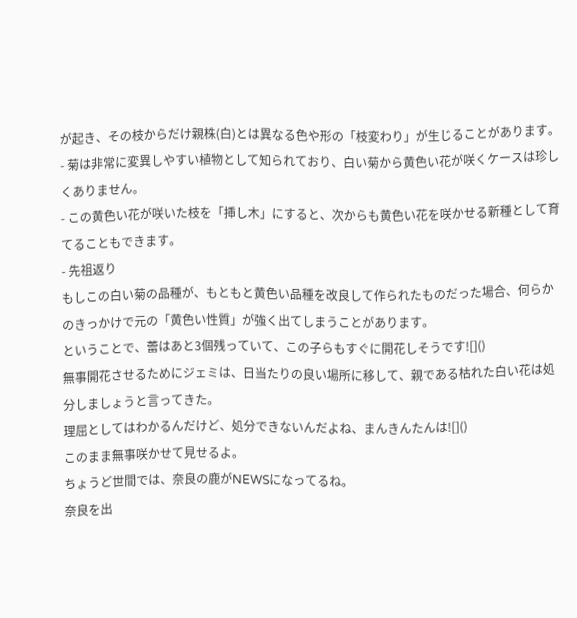が起き、その枝からだけ親株(白)とは異なる色や形の「枝変わり」が生じることがあります。- 菊は非常に変異しやすい植物として知られており、白い菊から黄色い花が咲くケースは珍しくありません。
- この黄色い花が咲いた枝を「挿し木」にすると、次からも黄色い花を咲かせる新種として育てることもできます。
- 先祖返り
もしこの白い菊の品種が、もともと黄色い品種を改良して作られたものだった場合、何らかのきっかけで元の「黄色い性質」が強く出てしまうことがあります。
ということで、蕾はあと3個残っていて、この子らもすぐに開花しそうです![]()
無事開花させるためにジェミは、日当たりの良い場所に移して、親である枯れた白い花は処分しましょうと言ってきた。
理屈としてはわかるんだけど、処分できないんだよね、まんきんたんは![]()
このまま無事咲かせて見せるよ。
ちょうど世間では、奈良の鹿がNEWSになってるね。
奈良を出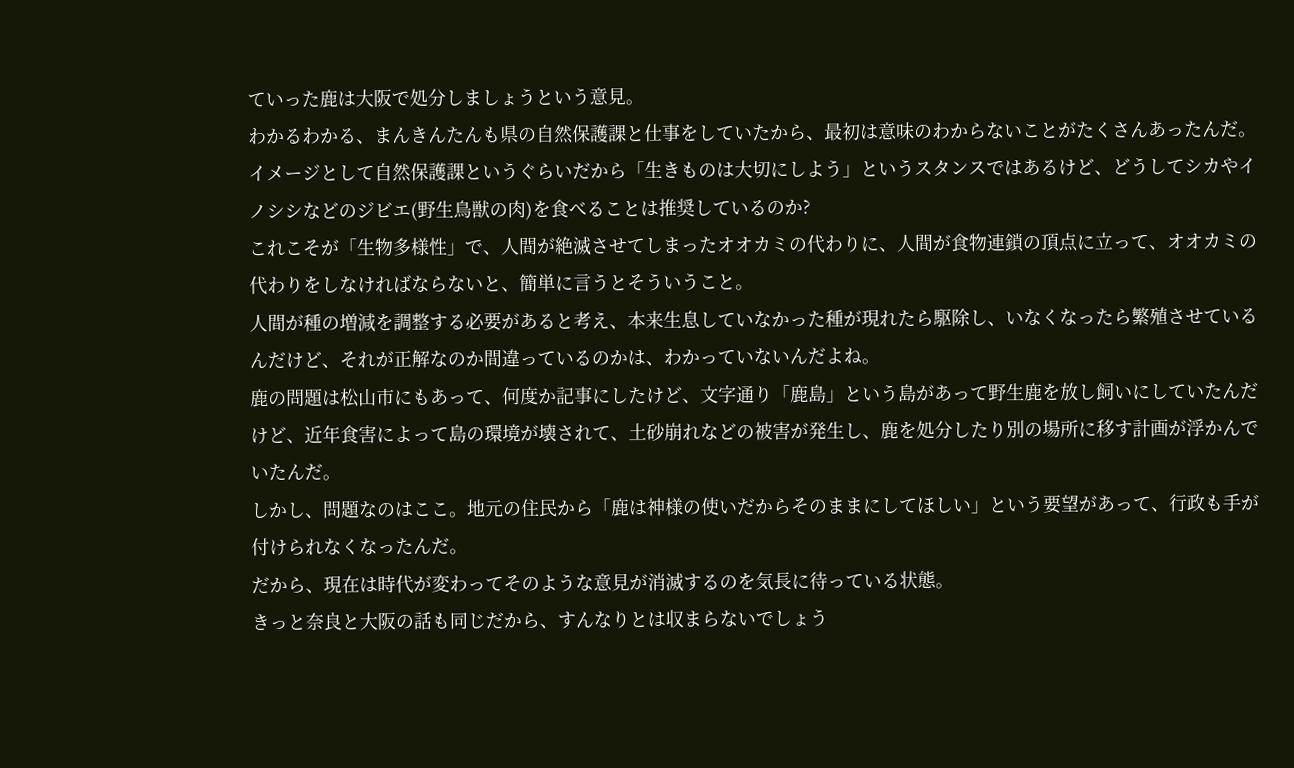ていった鹿は大阪で処分しましょうという意見。
わかるわかる、まんきんたんも県の自然保護課と仕事をしていたから、最初は意味のわからないことがたくさんあったんだ。
イメージとして自然保護課というぐらいだから「生きものは大切にしよう」というスタンスではあるけど、どうしてシカやイノシシなどのジビエ(野生鳥獣の肉)を食べることは推奨しているのか?
これこそが「生物多様性」で、人間が絶滅させてしまったオオカミの代わりに、人間が食物連鎖の頂点に立って、オオカミの代わりをしなければならないと、簡単に言うとそういうこと。
人間が種の増減を調整する必要があると考え、本来生息していなかった種が現れたら駆除し、いなくなったら繁殖させているんだけど、それが正解なのか間違っているのかは、わかっていないんだよね。
鹿の問題は松山市にもあって、何度か記事にしたけど、文字通り「鹿島」という島があって野生鹿を放し飼いにしていたんだけど、近年食害によって島の環境が壊されて、土砂崩れなどの被害が発生し、鹿を処分したり別の場所に移す計画が浮かんでいたんだ。
しかし、問題なのはここ。地元の住民から「鹿は神様の使いだからそのままにしてほしい」という要望があって、行政も手が付けられなくなったんだ。
だから、現在は時代が変わってそのような意見が消滅するのを気長に待っている状態。
きっと奈良と大阪の話も同じだから、すんなりとは収まらないでしょう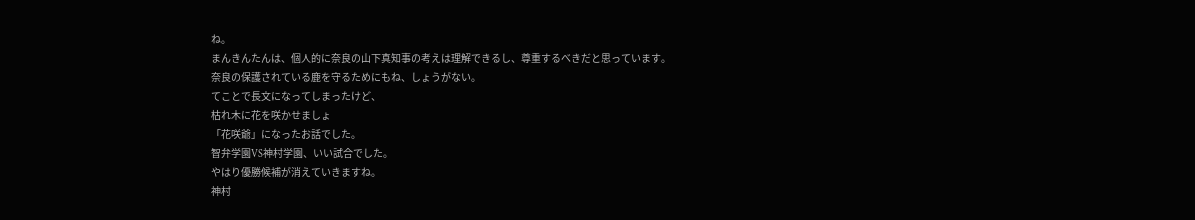ね。
まんきんたんは、個人的に奈良の山下真知事の考えは理解できるし、尊重するべきだと思っています。
奈良の保護されている鹿を守るためにもね、しょうがない。
てことで長文になってしまったけど、
枯れ木に花を咲かせましょ
「花咲爺」になったお話でした。
智弁学園VS神村学園、いい試合でした。
やはり優勝候補が消えていきますね。
神村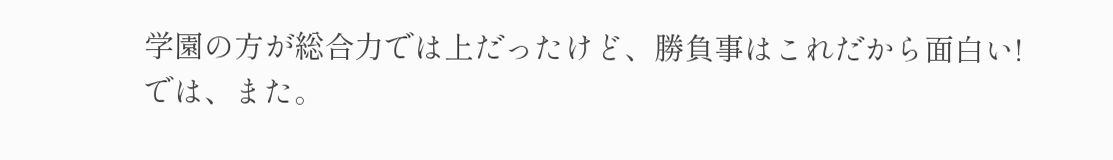学園の方が総合力では上だったけど、勝負事はこれだから面白い!
では、また。